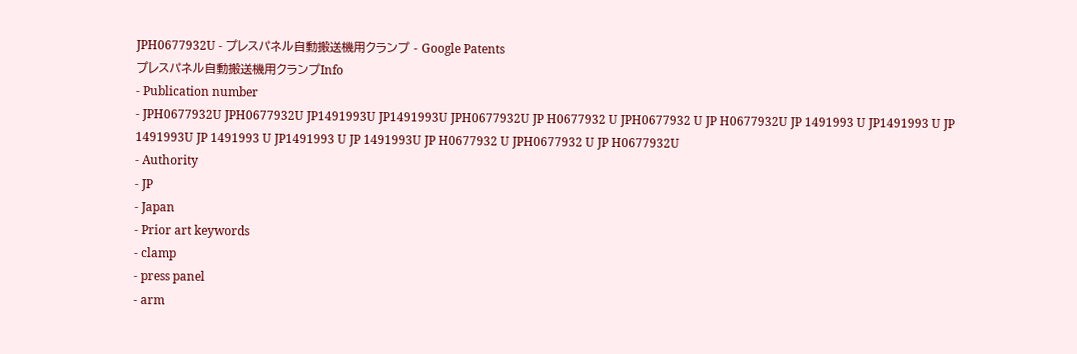JPH0677932U - プレスパネル自動搬送機用クランプ - Google Patents
プレスパネル自動搬送機用クランプInfo
- Publication number
- JPH0677932U JPH0677932U JP1491993U JP1491993U JPH0677932U JP H0677932 U JPH0677932 U JP H0677932U JP 1491993 U JP1491993 U JP 1491993U JP 1491993 U JP1491993 U JP 1491993U JP H0677932 U JPH0677932 U JP H0677932U
- Authority
- JP
- Japan
- Prior art keywords
- clamp
- press panel
- arm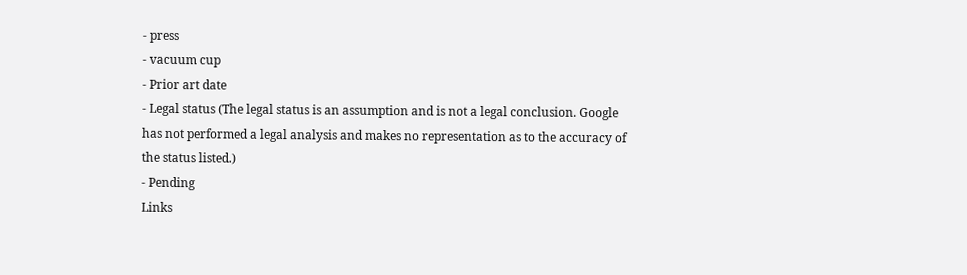- press
- vacuum cup
- Prior art date
- Legal status (The legal status is an assumption and is not a legal conclusion. Google has not performed a legal analysis and makes no representation as to the accuracy of the status listed.)
- Pending
Links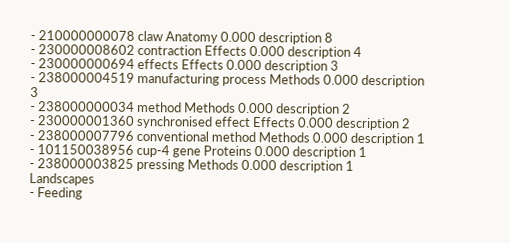- 210000000078 claw Anatomy 0.000 description 8
- 230000008602 contraction Effects 0.000 description 4
- 230000000694 effects Effects 0.000 description 3
- 238000004519 manufacturing process Methods 0.000 description 3
- 238000000034 method Methods 0.000 description 2
- 230000001360 synchronised effect Effects 0.000 description 2
- 238000007796 conventional method Methods 0.000 description 1
- 101150038956 cup-4 gene Proteins 0.000 description 1
- 238000003825 pressing Methods 0.000 description 1
Landscapes
- Feeding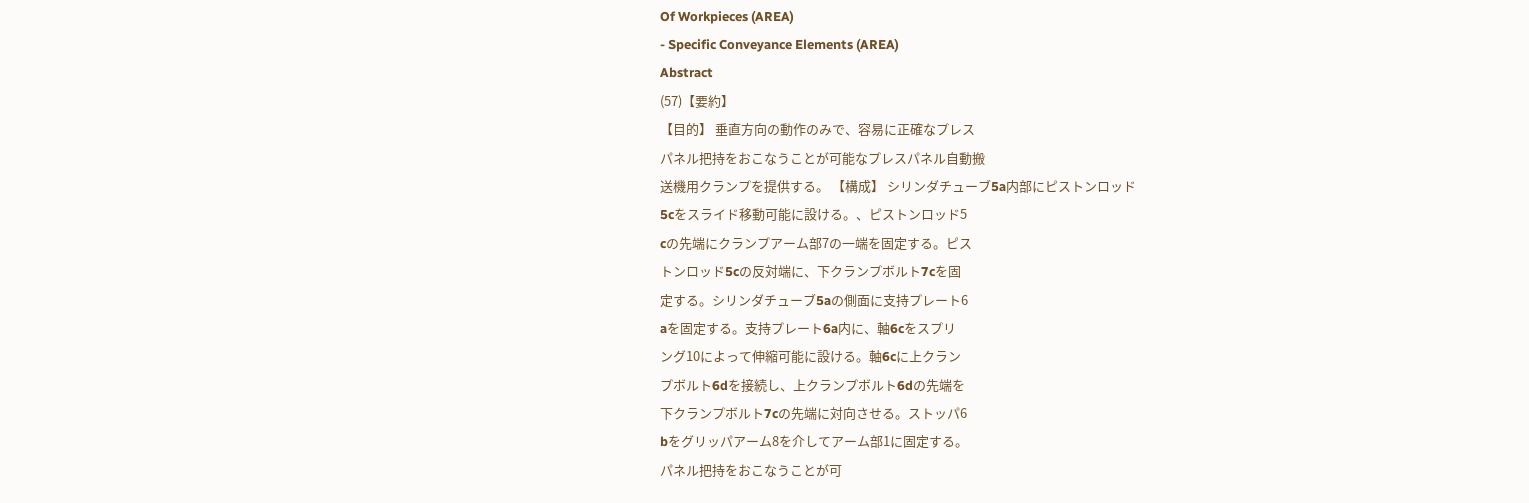Of Workpieces (AREA)
- Specific Conveyance Elements (AREA)
Abstract
(57)【要約】
【目的】 垂直方向の動作のみで、容易に正確なプレス
パネル把持をおこなうことが可能なプレスパネル自動搬
送機用クランプを提供する。 【構成】 シリンダチューブ5a内部にピストンロッド
5cをスライド移動可能に設ける。、ピストンロッド5
cの先端にクランプアーム部7の一端を固定する。ピス
トンロッド5cの反対端に、下クランプボルト7cを固
定する。シリンダチューブ5aの側面に支持プレート6
aを固定する。支持プレート6a内に、軸6cをスプリ
ング10によって伸縮可能に設ける。軸6cに上クラン
プボルト6dを接続し、上クランプボルト6dの先端を
下クランプボルト7cの先端に対向させる。ストッパ6
bをグリッパアーム8を介してアーム部1に固定する。
パネル把持をおこなうことが可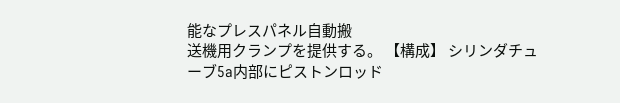能なプレスパネル自動搬
送機用クランプを提供する。 【構成】 シリンダチューブ5a内部にピストンロッド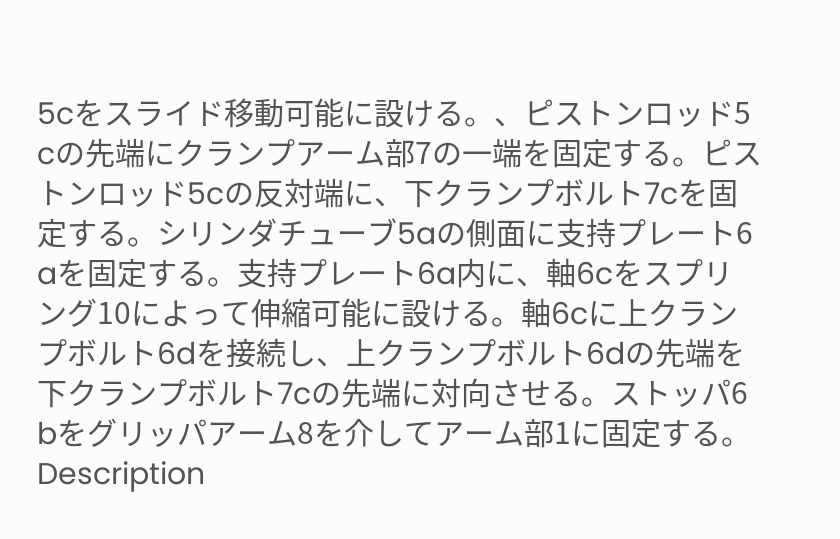5cをスライド移動可能に設ける。、ピストンロッド5
cの先端にクランプアーム部7の一端を固定する。ピス
トンロッド5cの反対端に、下クランプボルト7cを固
定する。シリンダチューブ5aの側面に支持プレート6
aを固定する。支持プレート6a内に、軸6cをスプリ
ング10によって伸縮可能に設ける。軸6cに上クラン
プボルト6dを接続し、上クランプボルト6dの先端を
下クランプボルト7cの先端に対向させる。ストッパ6
bをグリッパアーム8を介してアーム部1に固定する。
Description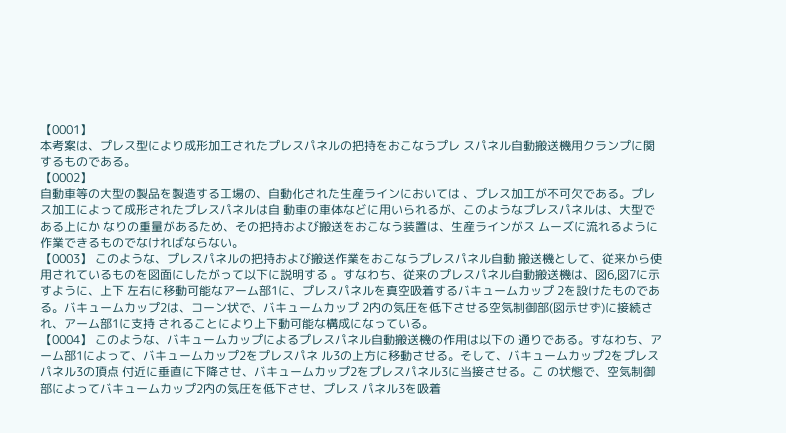【0001】
本考案は、プレス型により成形加工されたプレスパネルの把持をおこなうプレ スパネル自動搬送機用クランプに関するものである。
【0002】
自動車等の大型の製品を製造する工場の、自動化された生産ラインにおいては 、プレス加工が不可欠である。プレス加工によって成形されたプレスパネルは自 動車の車体などに用いられるが、このようなプレスパネルは、大型である上にか なりの重量があるため、その把持および搬送をおこなう装置は、生産ラインがス ムーズに流れるように作業できるものでなければならない。
【0003】 このような、プレスパネルの把持および搬送作業をおこなうプレスパネル自動 搬送機として、従来から使用されているものを図面にしたがって以下に説明する 。すなわち、従来のプレスパネル自動搬送機は、図6,図7に示すように、上下 左右に移動可能なアーム部1に、プレスパネルを真空吸着するバキュームカップ 2を設けたものである。バキュームカップ2は、コーン状で、バキュームカップ 2内の気圧を低下させる空気制御部(図示せず)に接続され、アーム部1に支持 されることにより上下動可能な構成になっている。
【0004】 このような、バキュームカップによるプレスパネル自動搬送機の作用は以下の 通りである。すなわち、アーム部1によって、バキュームカップ2をプレスパネ ル3の上方に移動させる。そして、バキュームカップ2をプレスパネル3の頂点 付近に垂直に下降させ、バキュームカップ2をプレスパネル3に当接させる。こ の状態で、空気制御部によってバキュームカップ2内の気圧を低下させ、プレス パネル3を吸着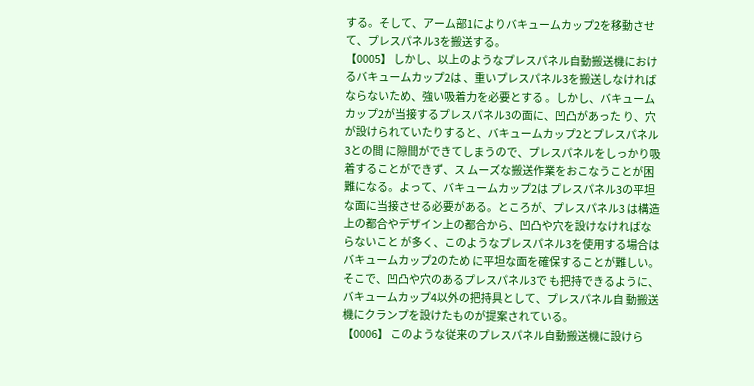する。そして、アーム部1によりバキュームカップ2を移動させ て、プレスパネル3を搬送する。
【0005】 しかし、以上のようなプレスパネル自動搬送機におけるバキュームカップ2は 、重いプレスパネル3を搬送しなければならないため、強い吸着力を必要とする 。しかし、バキュームカップ2が当接するプレスパネル3の面に、凹凸があった り、穴が設けられていたりすると、バキュームカップ2とプレスパネル3との間 に隙間ができてしまうので、プレスパネルをしっかり吸着することができず、ス ムーズな搬送作業をおこなうことが困難になる。よって、バキュームカップ2は プレスパネル3の平坦な面に当接させる必要がある。ところが、プレスパネル3 は構造上の都合やデザイン上の都合から、凹凸や穴を設けなければならないこと が多く、このようなプレスパネル3を使用する場合はバキュームカップ2のため に平坦な面を確保することが難しい。そこで、凹凸や穴のあるプレスパネル3で も把持できるように、バキュームカップ4以外の把持具として、プレスパネル自 動搬送機にクランプを設けたものが提案されている。
【0006】 このような従来のプレスパネル自動搬送機に設けら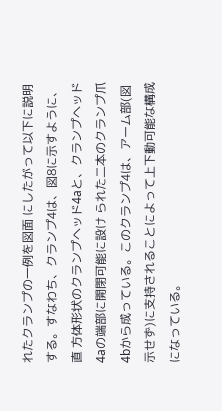れたクランプの一例を図面 にしたがって以下に説明する。すなわち、クランプ4は、図8に示すように、直 方体形状のクランプヘッド4aと、クランプヘッド4aの端部に開閉可能に設け られた二本のクランプ爪4bから成っている。このクランプ4は、アーム部(図 示せず)に支持されることによって上下動可能な構成になっている。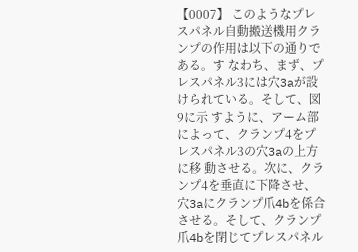【0007】 このようなプレスパネル自動搬送機用クランプの作用は以下の通りである。す なわち、まず、プレスパネル3には穴3aが設けられている。そして、図9に示 すように、アーム部によって、クランプ4をプレスパネル3の穴3aの上方に移 動させる。次に、クランプ4を垂直に下降させ、穴3aにクランプ爪4bを係合 させる。そして、クランプ爪4bを閉じてプレスパネル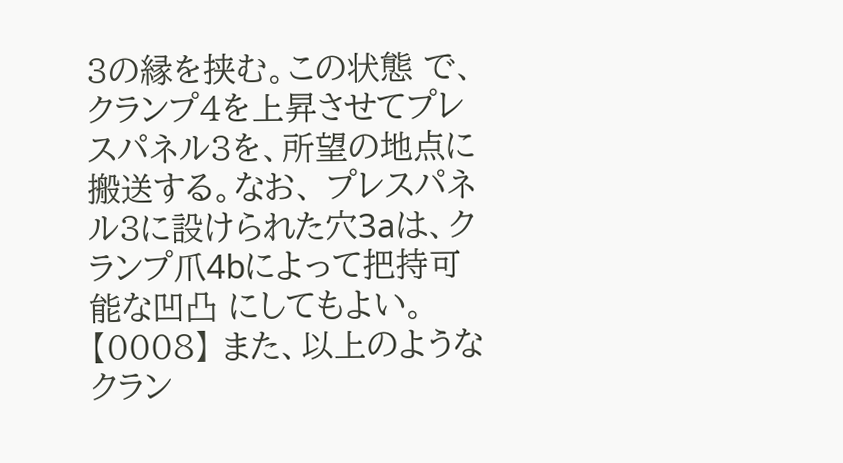3の縁を挟む。この状態 で、クランプ4を上昇させてプレスパネル3を、所望の地点に搬送する。なお、 プレスパネル3に設けられた穴3aは、クランプ爪4bによって把持可能な凹凸 にしてもよい。
【0008】 また、以上のようなクラン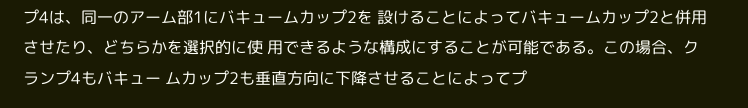プ4は、同一のアーム部1にバキュームカップ2を 設けることによってバキュームカップ2と併用させたり、どちらかを選択的に使 用できるような構成にすることが可能である。この場合、クランプ4もバキュー ムカップ2も垂直方向に下降させることによってプ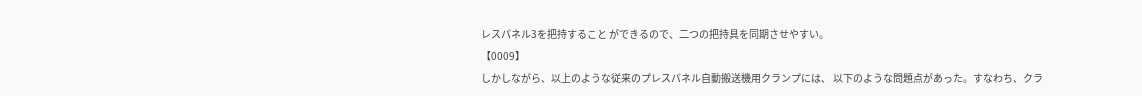レスパネル3を把持すること ができるので、二つの把持具を同期させやすい。
【0009】
しかしながら、以上のような従来のプレスパネル自動搬送機用クランプには、 以下のような問題点があった。すなわち、クラ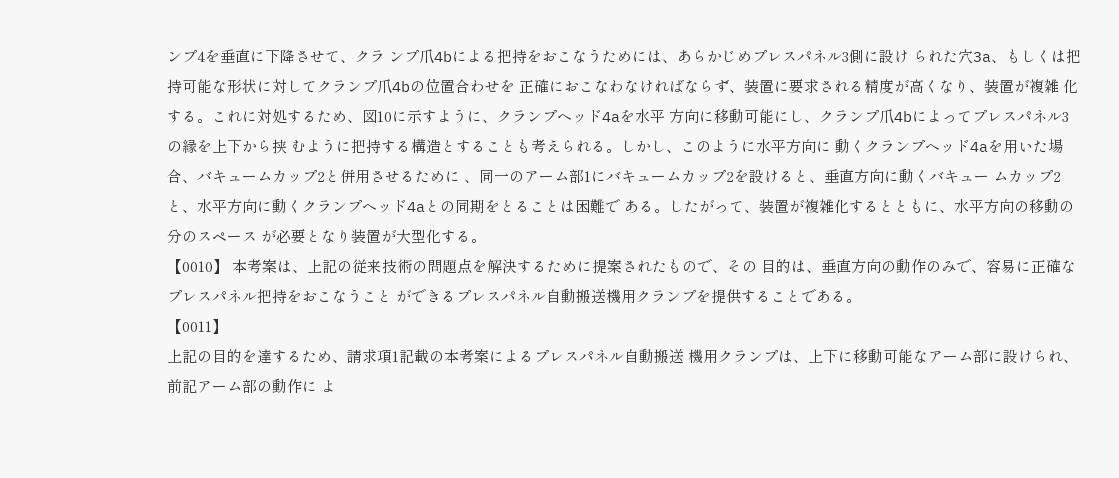ンプ4を垂直に下降させて、クラ ンプ爪4bによる把持をおこなうためには、あらかじめプレスパネル3側に設け られた穴3a、もしくは把持可能な形状に対してクランプ爪4bの位置合わせを 正確におこなわなければならず、装置に要求される精度が高くなり、装置が複雑 化する。これに対処するため、図10に示すように、クランプヘッド4aを水平 方向に移動可能にし、クランプ爪4bによってプレスパネル3の縁を上下から挟 むように把持する構造とすることも考えられる。しかし、このように水平方向に 動くクランプヘッド4aを用いた場合、バキュームカップ2と併用させるために 、同一のアーム部1にバキュームカップ2を設けると、垂直方向に動くバキュー ムカップ2と、水平方向に動くクランプヘッド4aとの同期をとることは困難で ある。したがって、装置が複雑化するとともに、水平方向の移動の分のスペース が必要となり装置が大型化する。
【0010】 本考案は、上記の従来技術の問題点を解決するために提案されたもので、その 目的は、垂直方向の動作のみで、容易に正確なプレスパネル把持をおこなうこと ができるプレスパネル自動搬送機用クランプを提供することである。
【0011】
上記の目的を達するため、請求項1記載の本考案によるプレスパネル自動搬送 機用クランプは、上下に移動可能なアーム部に設けられ、前記アーム部の動作に よ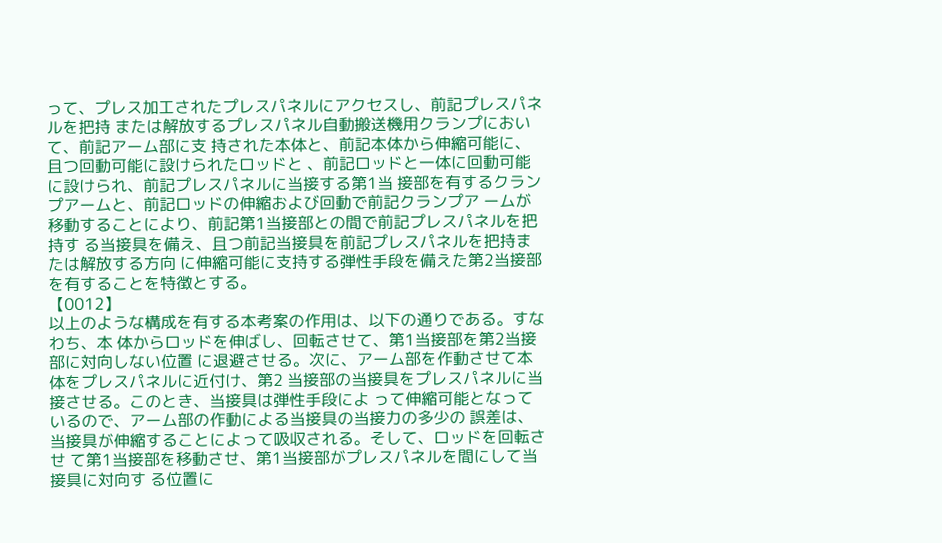って、プレス加工されたプレスパネルにアクセスし、前記プレスパネルを把持 または解放するプレスパネル自動搬送機用クランプにおいて、前記アーム部に支 持された本体と、前記本体から伸縮可能に、且つ回動可能に設けられたロッドと 、前記ロッドと一体に回動可能に設けられ、前記プレスパネルに当接する第1当 接部を有するクランプアームと、前記ロッドの伸縮および回動で前記クランプア ームが移動することにより、前記第1当接部との間で前記プレスパネルを把持す る当接具を備え、且つ前記当接具を前記プレスパネルを把持または解放する方向 に伸縮可能に支持する弾性手段を備えた第2当接部を有することを特徴とする。
【0012】
以上のような構成を有する本考案の作用は、以下の通りである。すなわち、本 体からロッドを伸ばし、回転させて、第1当接部を第2当接部に対向しない位置 に退避させる。次に、アーム部を作動させて本体をプレスパネルに近付け、第2 当接部の当接具をプレスパネルに当接させる。このとき、当接具は弾性手段によ って伸縮可能となっているので、アーム部の作動による当接具の当接力の多少の 誤差は、当接具が伸縮することによって吸収される。そして、ロッドを回転させ て第1当接部を移動させ、第1当接部がプレスパネルを間にして当接具に対向す る位置に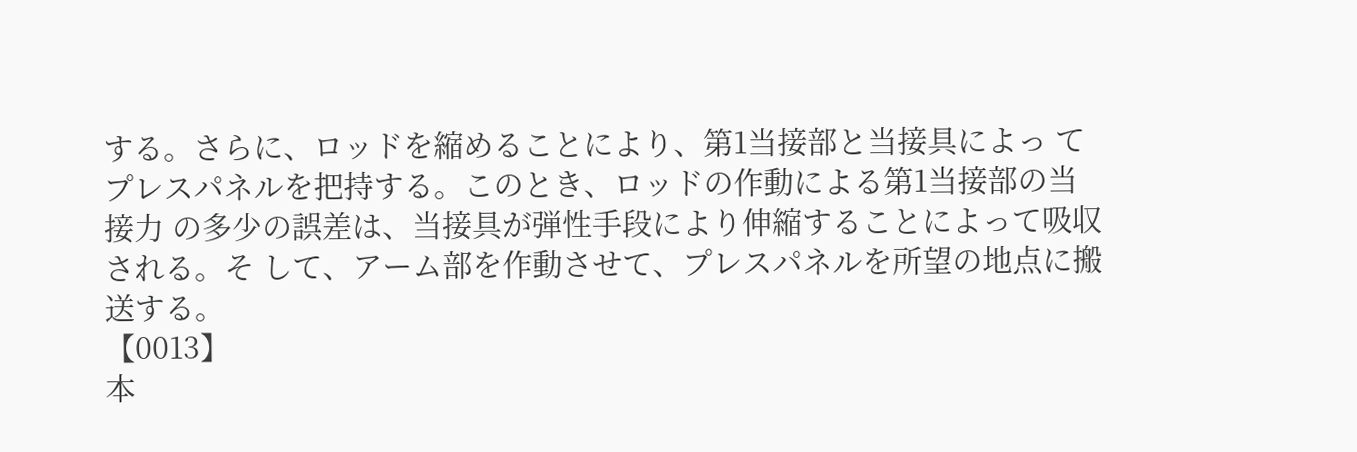する。さらに、ロッドを縮めることにより、第1当接部と当接具によっ てプレスパネルを把持する。このとき、ロッドの作動による第1当接部の当接力 の多少の誤差は、当接具が弾性手段により伸縮することによって吸収される。そ して、アーム部を作動させて、プレスパネルを所望の地点に搬送する。
【0013】
本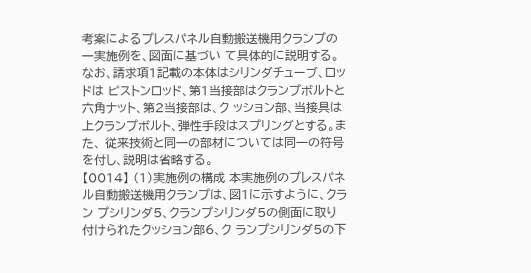考案によるプレスパネル自動搬送機用クランプの一実施例を、図面に基づい て具体的に説明する。なお、請求項1記載の本体はシリンダチューブ、ロッドは ピストンロッド、第1当接部はクランプボルトと六角ナット、第2当接部は、ク ッション部、当接具は上クランプボルト、弾性手段はスプリングとする。また、 従来技術と同一の部材については同一の符号を付し、説明は省略する。
【0014】 (1)実施例の構成 本実施例のプレスパネル自動搬送機用クランプは、図1に示すように、クラン プシリンダ5、クランプシリンダ5の側面に取り付けられたクッション部6、ク ランプシリンダ5の下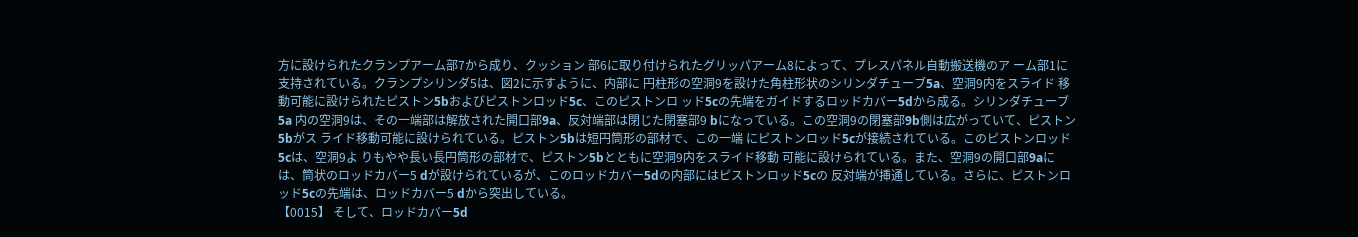方に設けられたクランプアーム部7から成り、クッション 部6に取り付けられたグリッパアーム8によって、プレスパネル自動搬送機のア ーム部1に支持されている。クランプシリンダ5は、図2に示すように、内部に 円柱形の空洞9を設けた角柱形状のシリンダチューブ5a、空洞9内をスライド 移動可能に設けられたピストン5bおよびピストンロッド5c、このピストンロ ッド5cの先端をガイドするロッドカバー5dから成る。シリンダチューブ5a 内の空洞9は、その一端部は解放された開口部9a、反対端部は閉じた閉塞部9 bになっている。この空洞9の閉塞部9b側は広がっていて、ピストン5bがス ライド移動可能に設けられている。ピストン5bは短円筒形の部材で、この一端 にピストンロッド5cが接続されている。このピストンロッド5cは、空洞9よ りもやや長い長円筒形の部材で、ピストン5bとともに空洞9内をスライド移動 可能に設けられている。また、空洞9の開口部9aには、筒状のロッドカバー5 dが設けられているが、このロッドカバー5dの内部にはピストンロッド5cの 反対端が挿通している。さらに、ピストンロッド5cの先端は、ロッドカバー5 dから突出している。
【0015】 そして、ロッドカバー5d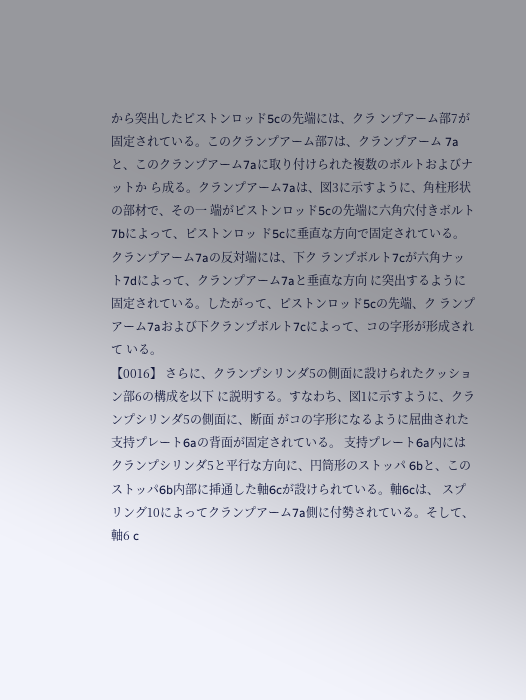から突出したピストンロッド5cの先端には、クラ ンプアーム部7が固定されている。このクランプアーム部7は、クランプアーム 7aと、このクランプアーム7aに取り付けられた複数のボルトおよびナットか ら成る。クランプアーム7aは、図3に示すように、角柱形状の部材で、その一 端がピストンロッド5cの先端に六角穴付きボルト7bによって、ピストンロッ ド5cに垂直な方向で固定されている。クランプアーム7aの反対端には、下ク ランプボルト7cが六角ナット7dによって、クランプアーム7aと垂直な方向 に突出するように固定されている。したがって、ピストンロッド5cの先端、ク ランプアーム7aおよび下クランプボルト7cによって、コの字形が形成されて いる。
【0016】 さらに、クランプシリンダ5の側面に設けられたクッション部6の構成を以下 に説明する。すなわち、図1に示すように、クランプシリンダ5の側面に、断面 がコの字形になるように屈曲された支持プレート6aの背面が固定されている。 支持プレート6a内にはクランプシリンダ5と平行な方向に、円筒形のストッパ 6bと、このストッパ6b内部に挿通した軸6cが設けられている。軸6cは、 スプリング10によってクランプアーム7a側に付勢されている。そして、軸6 c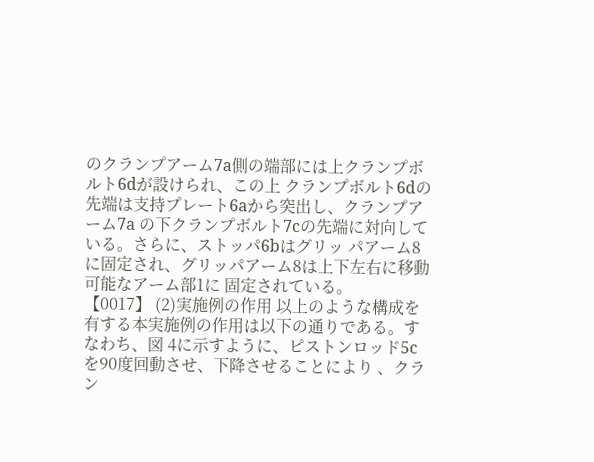のクランプアーム7a側の端部には上クランプボルト6dが設けられ、この上 クランプボルト6dの先端は支持プレート6aから突出し、クランプアーム7a の下クランプボルト7cの先端に対向している。さらに、ストッパ6bはグリッ パアーム8に固定され、グリッパアーム8は上下左右に移動可能なアーム部1に 固定されている。
【0017】 (2)実施例の作用 以上のような構成を有する本実施例の作用は以下の通りである。すなわち、図 4に示すように、ピストンロッド5cを90度回動させ、下降させることにより 、クラン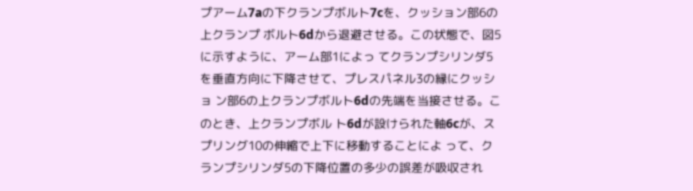プアーム7aの下クランプボルト7cを、クッション部6の上クランプ ボルト6dから退避させる。この状態で、図5に示すように、アーム部1によっ てクランプシリンダ5を垂直方向に下降させて、プレスパネル3の縁にクッショ ン部6の上クランプボルト6dの先端を当接させる。このとき、上クランプボル ト6dが設けられた軸6cが、スプリング10の伸縮で上下に移動することによ って、クランプシリンダ5の下降位置の多少の誤差が吸収され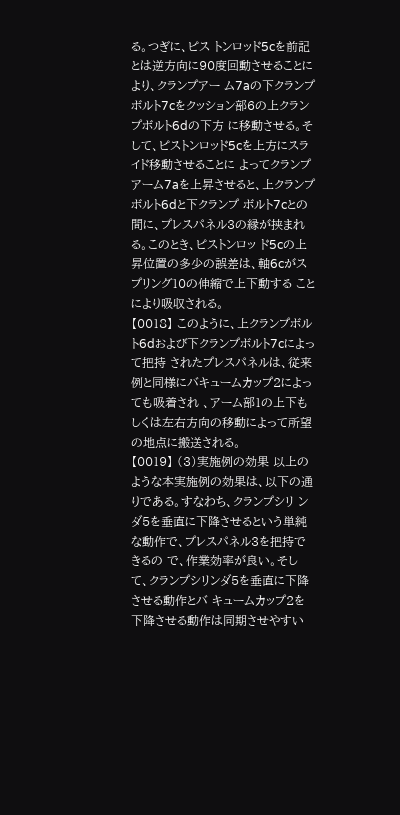る。つぎに、ピス トンロッド5cを前記とは逆方向に90度回動させることにより、クランプアー ム7aの下クランプボルト7cをクッション部6の上クランプボルト6dの下方 に移動させる。そして、ピストンロッド5cを上方にスライド移動させることに よってクランプアーム7aを上昇させると、上クランプボルト6dと下クランプ ボルト7cとの間に、プレスパネル3の縁が挟まれる。このとき、ピストンロッ ド5cの上昇位置の多少の誤差は、軸6cがスプリング10の伸縮で上下動する ことにより吸収される。
【0018】 このように、上クランプボルト6dおよび下クランプボルト7cによって把持 されたプレスパネルは、従来例と同様にバキュームカップ2によっても吸着され 、アーム部1の上下もしくは左右方向の移動によって所望の地点に搬送される。
【0019】 (3)実施例の効果 以上のような本実施例の効果は、以下の通りである。すなわち、クランプシリ ンダ5を垂直に下降させるという単純な動作で、プレスパネル3を把持できるの で、作業効率が良い。そして、クランプシリンダ5を垂直に下降させる動作とバ キュームカップ2を下降させる動作は同期させやすい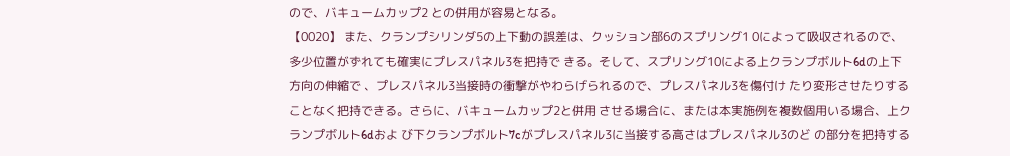ので、バキュームカップ2 との併用が容易となる。
【0020】 また、クランプシリンダ5の上下動の誤差は、クッション部6のスプリング1 0によって吸収されるので、多少位置がずれても確実にプレスパネル3を把持で きる。そして、スプリング10による上クランプボルト6dの上下方向の伸縮で 、プレスパネル3当接時の衝撃がやわらげられるので、プレスパネル3を傷付け たり変形させたりすることなく把持できる。さらに、バキュームカップ2と併用 させる場合に、または本実施例を複数個用いる場合、上クランプボルト6dおよ び下クランプボルト7cがプレスパネル3に当接する高さはプレスパネル3のど の部分を把持する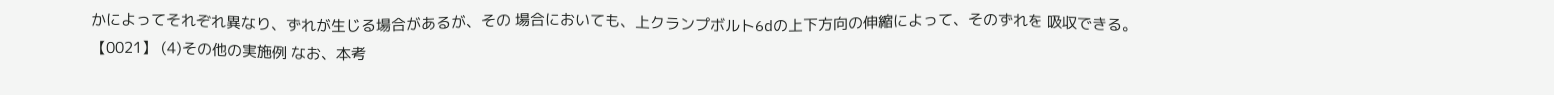かによってそれぞれ異なり、ずれが生じる場合があるが、その 場合においても、上クランプボルト6dの上下方向の伸縮によって、そのずれを 吸収できる。
【0021】 (4)その他の実施例 なお、本考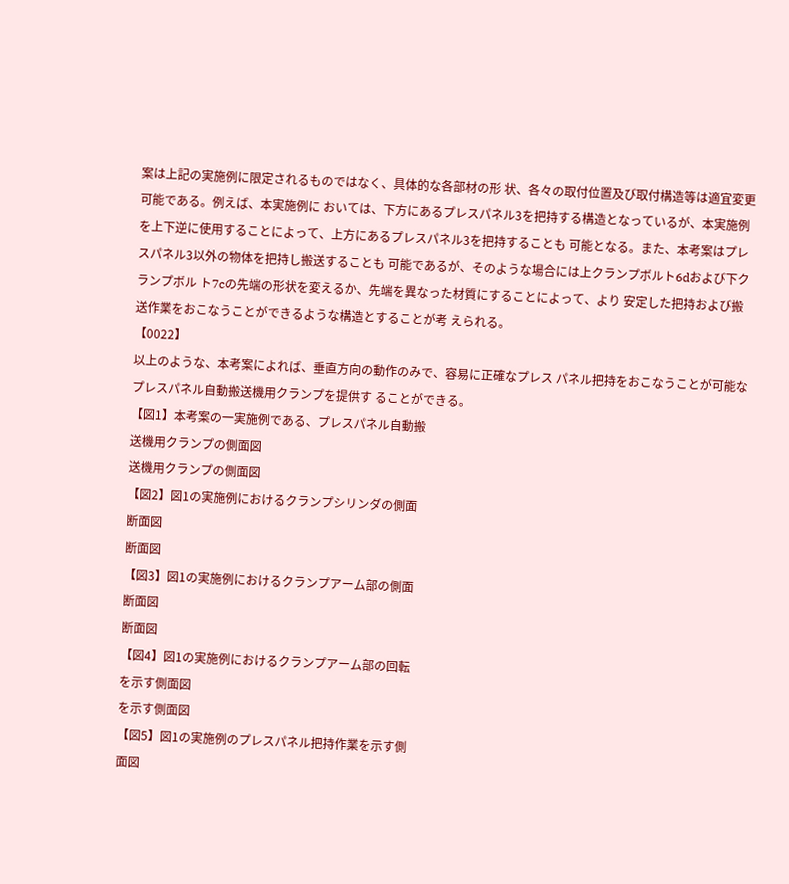案は上記の実施例に限定されるものではなく、具体的な各部材の形 状、各々の取付位置及び取付構造等は適宜変更可能である。例えば、本実施例に おいては、下方にあるプレスパネル3を把持する構造となっているが、本実施例 を上下逆に使用することによって、上方にあるプレスパネル3を把持することも 可能となる。また、本考案はプレスパネル3以外の物体を把持し搬送することも 可能であるが、そのような場合には上クランプボルト6dおよび下クランプボル ト7cの先端の形状を変えるか、先端を異なった材質にすることによって、より 安定した把持および搬送作業をおこなうことができるような構造とすることが考 えられる。
【0022】
以上のような、本考案によれば、垂直方向の動作のみで、容易に正確なプレス パネル把持をおこなうことが可能なプレスパネル自動搬送機用クランプを提供す ることができる。
【図1】本考案の一実施例である、プレスパネル自動搬
送機用クランプの側面図
送機用クランプの側面図
【図2】図1の実施例におけるクランプシリンダの側面
断面図
断面図
【図3】図1の実施例におけるクランプアーム部の側面
断面図
断面図
【図4】図1の実施例におけるクランプアーム部の回転
を示す側面図
を示す側面図
【図5】図1の実施例のプレスパネル把持作業を示す側
面図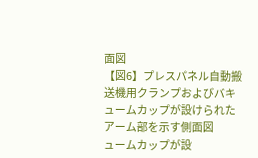面図
【図6】プレスパネル自動搬送機用クランプおよびバキ
ュームカップが設けられたアーム部を示す側面図
ュームカップが設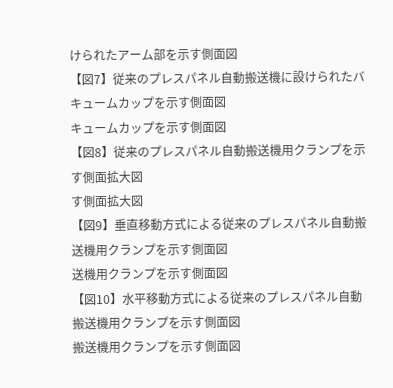けられたアーム部を示す側面図
【図7】従来のプレスパネル自動搬送機に設けられたバ
キュームカップを示す側面図
キュームカップを示す側面図
【図8】従来のプレスパネル自動搬送機用クランプを示
す側面拡大図
す側面拡大図
【図9】垂直移動方式による従来のプレスパネル自動搬
送機用クランプを示す側面図
送機用クランプを示す側面図
【図10】水平移動方式による従来のプレスパネル自動
搬送機用クランプを示す側面図
搬送機用クランプを示す側面図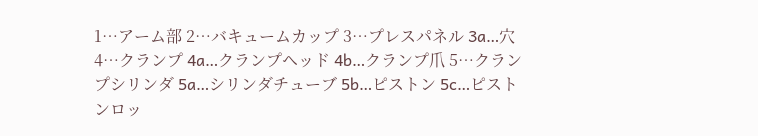1…アーム部 2…バキュームカップ 3…プレスパネル 3a…穴 4…クランプ 4a…クランプヘッド 4b…クランプ爪 5…クランプシリンダ 5a…シリンダチューブ 5b…ピストン 5c…ピストンロッ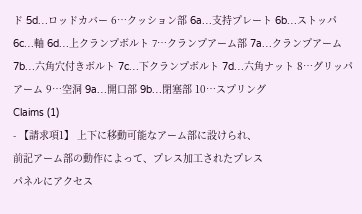ド 5d…ロッドカバー 6…クッション部 6a…支持プレート 6b…ストッパ 6c…軸 6d…上クランプボルト 7…クランプアーム部 7a…クランプアーム 7b…六角穴付きボルト 7c…下クランプボルト 7d…六角ナット 8…グリッパアーム 9…空洞 9a…開口部 9b…閉塞部 10…スプリング
Claims (1)
- 【請求項1】 上下に移動可能なアーム部に設けられ、
前記アーム部の動作によって、プレス加工されたプレス
パネルにアクセス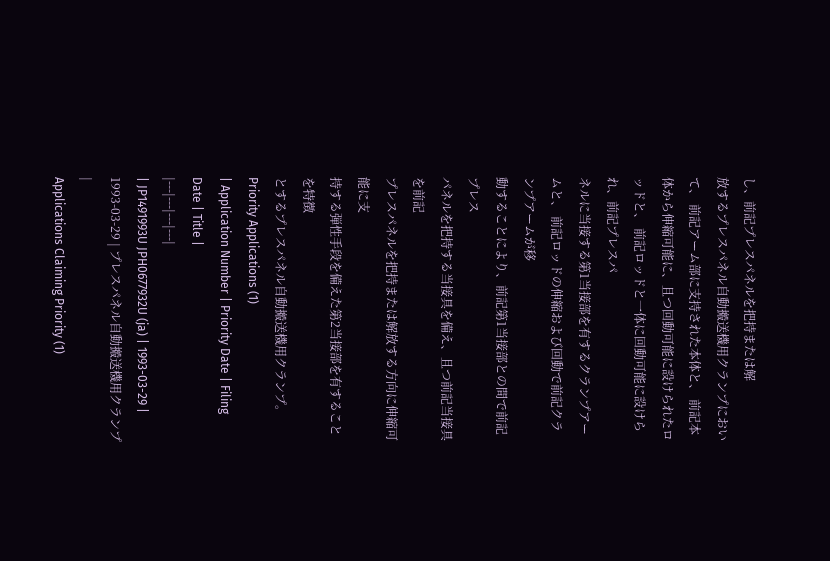し、前記プレスパネルを把持または解
放するプレスパネル自動搬送機用クランプにおいて、 前記アーム部に支持された本体と、 前記本体から伸縮可能に、且つ回動可能に設けられたロ
ッドと、 前記ロッドと一体に回動可能に設けられ、前記プレスパ
ネルに当接する第1当接部を有するクランプアームと、 前記ロッドの伸縮および回動で前記クランプアームが移
動することにより、前記第1当接部との間で前記プレス
パネルを把持する当接具を備え、且つ前記当接具を前記
プレスパネルを把持または解放する方向に伸縮可能に支
持する弾性手段を備えた第2当接部を有することを特徴
とするプレスパネル自動搬送機用クランプ。
Priority Applications (1)
| Application Number | Priority Date | Filing Date | Title |
|---|---|---|---|
| JP1491993U JPH0677932U (ja) | 1993-03-29 | 1993-03-29 | プレスパネル自動搬送機用クランプ |
Applications Claiming Priority (1)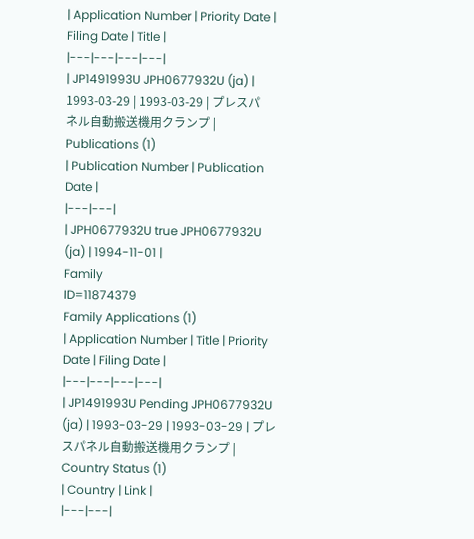| Application Number | Priority Date | Filing Date | Title |
|---|---|---|---|
| JP1491993U JPH0677932U (ja) | 1993-03-29 | 1993-03-29 | プレスパネル自動搬送機用クランプ |
Publications (1)
| Publication Number | Publication Date |
|---|---|
| JPH0677932U true JPH0677932U (ja) | 1994-11-01 |
Family
ID=11874379
Family Applications (1)
| Application Number | Title | Priority Date | Filing Date |
|---|---|---|---|
| JP1491993U Pending JPH0677932U (ja) | 1993-03-29 | 1993-03-29 | プレスパネル自動搬送機用クランプ |
Country Status (1)
| Country | Link |
|---|---|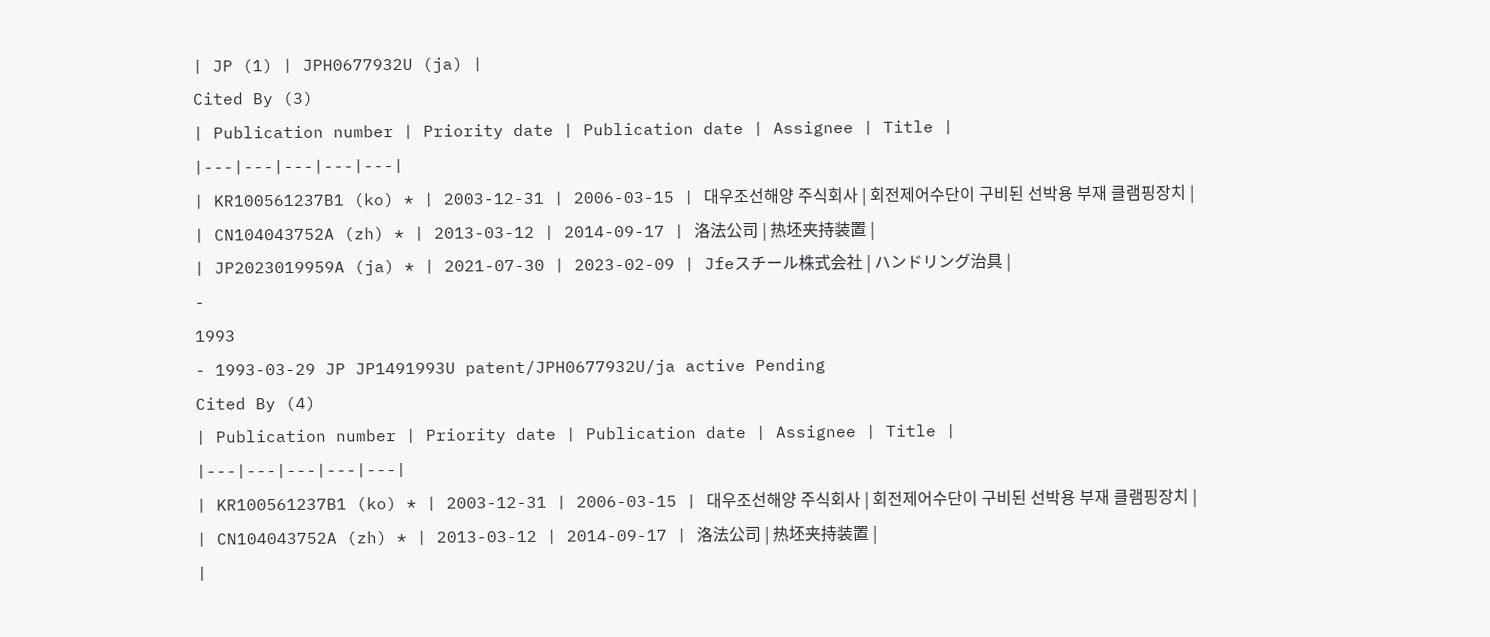| JP (1) | JPH0677932U (ja) |
Cited By (3)
| Publication number | Priority date | Publication date | Assignee | Title |
|---|---|---|---|---|
| KR100561237B1 (ko) * | 2003-12-31 | 2006-03-15 | 대우조선해양 주식회사 | 회전제어수단이 구비된 선박용 부재 클램핑장치 |
| CN104043752A (zh) * | 2013-03-12 | 2014-09-17 | 洛法公司 | 热坯夹持装置 |
| JP2023019959A (ja) * | 2021-07-30 | 2023-02-09 | Jfeスチール株式会社 | ハンドリング治具 |
-
1993
- 1993-03-29 JP JP1491993U patent/JPH0677932U/ja active Pending
Cited By (4)
| Publication number | Priority date | Publication date | Assignee | Title |
|---|---|---|---|---|
| KR100561237B1 (ko) * | 2003-12-31 | 2006-03-15 | 대우조선해양 주식회사 | 회전제어수단이 구비된 선박용 부재 클램핑장치 |
| CN104043752A (zh) * | 2013-03-12 | 2014-09-17 | 洛法公司 | 热坯夹持装置 |
|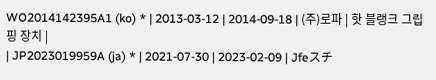WO2014142395A1 (ko) * | 2013-03-12 | 2014-09-18 | (주)로파 | 핫 블랭크 그립핑 장치 |
| JP2023019959A (ja) * | 2021-07-30 | 2023-02-09 | Jfeスチ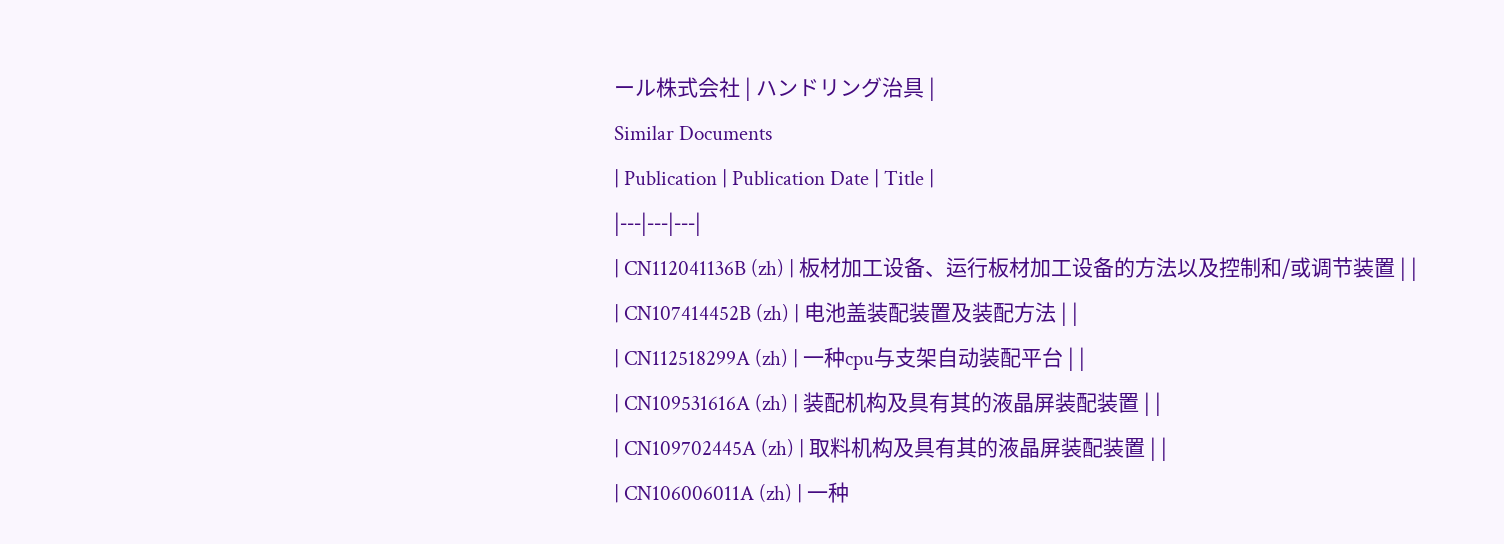ール株式会社 | ハンドリング治具 |
Similar Documents
| Publication | Publication Date | Title |
|---|---|---|
| CN112041136B (zh) | 板材加工设备、运行板材加工设备的方法以及控制和/或调节装置 | |
| CN107414452B (zh) | 电池盖装配装置及装配方法 | |
| CN112518299A (zh) | 一种cpu与支架自动装配平台 | |
| CN109531616A (zh) | 装配机构及具有其的液晶屏装配装置 | |
| CN109702445A (zh) | 取料机构及具有其的液晶屏装配装置 | |
| CN106006011A (zh) | 一种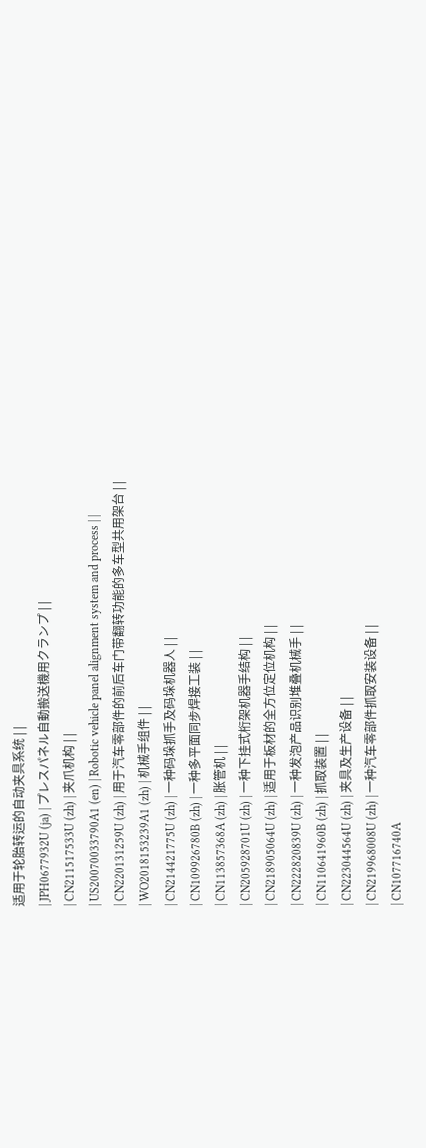适用于轮胎转运的自动夹具系统 | |
| JPH0677932U (ja) | プレスパネル自動搬送機用クランプ | |
| CN211517533U (zh) | 夹爪机构 | |
| US20070033790A1 (en) | Robotic vehicle panel alignment system and process | |
| CN220131259U (zh) | 用于汽车零部件的前后车门带翻转功能的多车型共用架台 | |
| WO2018153239A1 (zh) | 机械手组件 | |
| CN214421775U (zh) | 一种码垛抓手及码垛机器人 | |
| CN109926780B (zh) | 一种多平面同步焊接工装 | |
| CN113857368A (zh) | 胀管机 | |
| CN205928701U (zh) | 一种下挂式桁架机器手结构 | |
| CN218905064U (zh) | 适用于板材的全方位定位机构 | |
| CN222820839U (zh) | 一种发泡产品识别堆叠机械手 | |
| CN110641960B (zh) | 抓取装置 | |
| CN223044564U (zh) | 夹具及生产设备 | |
| CN219968008U (zh) | 一种汽车零部件抓取安装设备 | |
| CN107716740A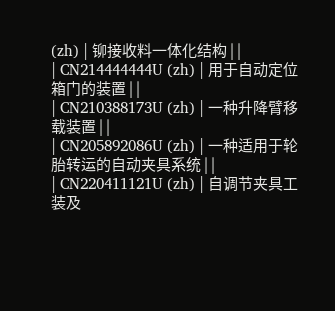(zh) | 铆接收料一体化结构 | |
| CN214444444U (zh) | 用于自动定位箱门的装置 | |
| CN210388173U (zh) | 一种升降臂移载装置 | |
| CN205892086U (zh) | 一种适用于轮胎转运的自动夹具系统 | |
| CN220411121U (zh) | 自调节夹具工装及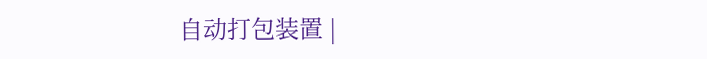自动打包装置 |